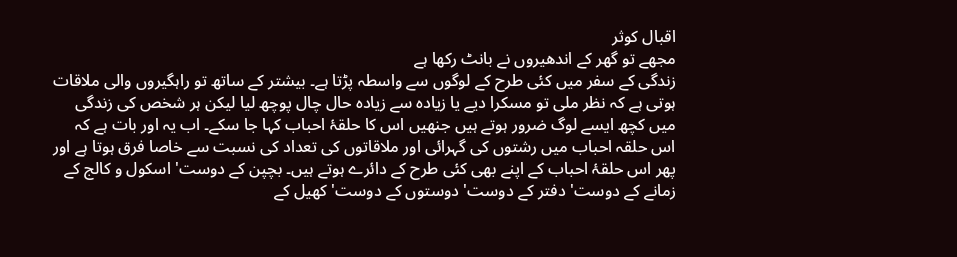اقبال کوثر
مجھے تو گھر کے اندھیروں نے بانٹ رکھا ہے
زندگی کے سفر میں کئی طرح کے لوگوں سے واسطہ پڑتا ہے۔ بیشتر کے ساتھ تو راہگیروں والی ملاقات ہوتی ہے کہ نظر ملی تو مسکرا دیے یا زیادہ سے زیادہ حال چال پوچھ لیا لیکن ہر شخص کی زندگی میں کچھ ایسے لوگ ضرور ہوتے ہیں جنھیں اس کا حلقۂ احباب کہا جا سکے۔ اب یہ اور بات ہے کہ اس حلقہ احباب میں رشتوں کی گہرائی اور ملاقاتوں کی تعداد کی نسبت سے خاصا فرق ہوتا ہے اور پھر اس حلقۂ احباب کے اپنے بھی کئی طرح کے دائرے ہوتے ہیں۔ بچپن کے دوست' اسکول و کالج کے زمانے کے دوست' دفتر کے دوست' دوستوں کے دوست' کھیل کے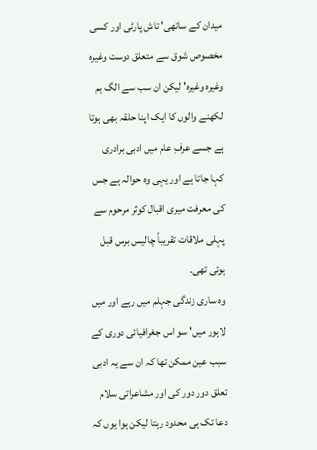میدان کے ساتھی' تاش پارٹی اور کسی مخصوص شوق سے متعلق دوست وغیرہ وغیرہ وغیرہ' لیکن ان سب سے الگ ہم لکھنے والوں کا ایک اپنا حلقہ بھی ہوتا ہے جسے عرفِ عام میں ادبی برادری کہا جاتا ہے اور یہی وہ حوالہ ہے جس کی معرفت میری اقبال کوثر مرحوم سے پہلی ملاقات تقریباً چالیس برس قبل ہوئی تھی۔
وہ ساری زندگی جہلم میں رہے اور میں لاہور میں' سو اس جغرافیائی دوری کے سبب عین ممکن تھا کہ ان سے یہ ادبی تعلق دور دور کی اور مشاعراتی سلام دعا تک ہی محدود رہتا لیکن ہوا یوں کہ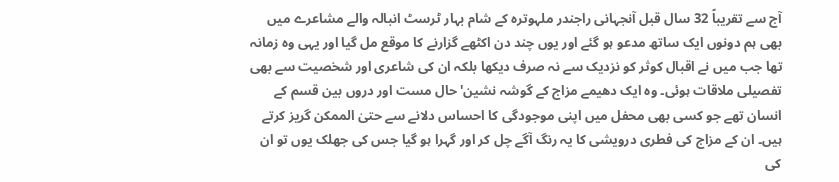آج سے تقریباً 32 سال قبل آنجہانی راجندر ملہوترہ کے شام بہار ٹرسٹ انبالہ والے مشاعرے میں بھی ہم دونوں ایک ساتھ مدعو ہو گئے اور یوں چند دن اکٹھے گزارنے کا موقع مل گیا اور یہی وہ زمانہ تھا جب میں نے اقبال کوثر کو نزدیک سے نہ صرف دیکھا بلکہ ان کی شاعری اور شخصیت سے بھی تفصیلی ملاقات ہوئی۔ وہ ایک دھیمے مزاج کے گوشہ نشین' حال مست اور دروں بین قسم کے انسان تھے جو کسی بھی محفل میں اپنی موجودگی کا احساس دلانے سے حتیٰ الممکن گریز کرتے ہیں۔ ان کے مزاج کی فطری درویشی کا یہ رنگ آگے چل کر اور گہرا ہو گیا جس کی جھلک یوں تو ان کی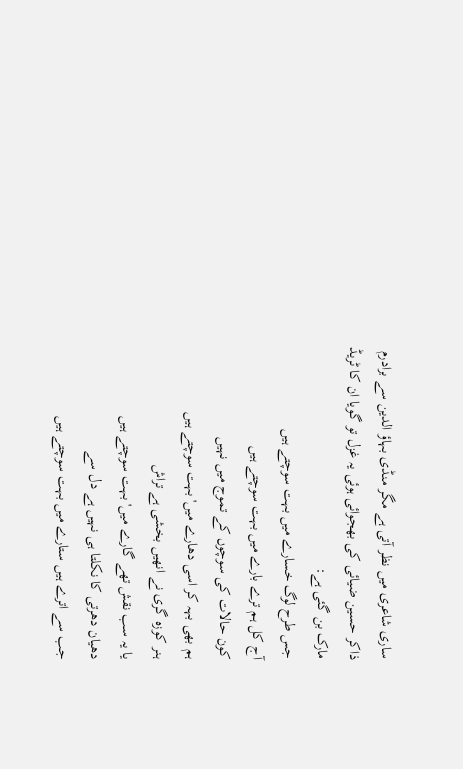ساری شاعری میں نظر آتی ہے مگر منڈی بہاؤ الدین سے برادرم ذاکر حسین ضیائی کی بھجوائی ہوئی یہ غزل تو گویا ان کا ٹریڈ مارک بن گئی ہے:
جس طرح لوگ خسارے میں بہت سوچتے ہیں
آج کل ہم ترے بارے میں بہت سوچتے ہیں
کون حالات کی سوچوں کے تموج میں نہیں
ہم بھی بہہ کر اسی دھارے میں' بہت سوچتے ہیں
ہنر کوزہ گری نے انھیں بخشی ہے تراش
یا یہ سب نقش تھے گارے میں' بہت سوچتے ہیں
دھیان دھرتی کا نکلتا ہی نہیں ہے دل سے
جب سے اترے ہیں ستارے میں بہت سوچتے ہیں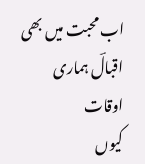اب محبت میں بھی اقبالؔ ہماری اوقات
کیوں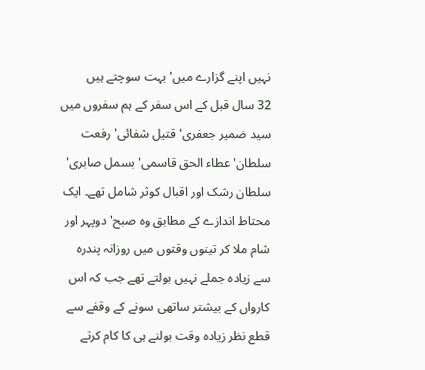نہیں اپنے گزارے میں' بہت سوچتے ہیں
32 سال قبل کے اس سفر کے ہم سفروں میں سید ضمیر جعفری' قتیل شفائی' رفعت سلطان' عطاء الحق قاسمی' بسمل صابری' سلطان رشک اور اقبال کوثر شامل تھے۔ ایک محتاط اندازے کے مطابق وہ صبح' دوپہر اور شام ملا کر تینوں وقتوں میں روزانہ پندرہ سے زیادہ جملے نہیں بولتے تھے جب کہ اس کارواں کے بیشتر ساتھی سونے کے وقفے سے قطع نظر زیادہ وقت بولنے ہی کا کام کرتے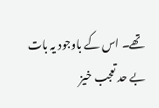تھے۔ اس کے باوجود یہ بات بے حد تعجب خیز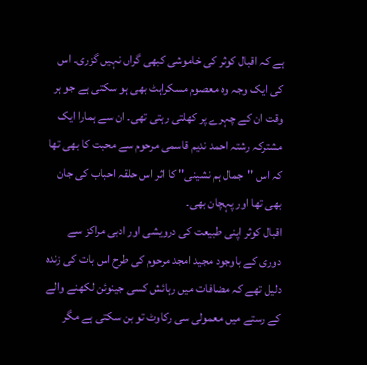ہے کہ اقبال کوثر کی خاموشی کبھی گراں نہیں گزری۔ اس کی ایک وجہ وہ معصوم مسکراہٹ بھی ہو سکتی ہے جو ہر وقت ان کے چہرے پر کھلتی رہتی تھی۔ ان سے ہمارا ایک مشترکہ رشتہ احمد ندیم قاسمی مرحوم سے محبت کا بھی تھا کہ اس ''جمال ہم نشینی'' کا اثر اس حلقہ احباب کی جان بھی تھا اور پہچان بھی۔
اقبال کوثر اپنی طبیعت کی درویشی اور ادبی مراکز سے دوری کے باوجود مجید امجد مرحوم کی طرح اس بات کی زندہ دلیل تھے کہ مضافات میں رہائش کسی جینوئن لکھنے والے کے رستے میں معمولی سی رکاوٹ تو بن سکتی ہے مگر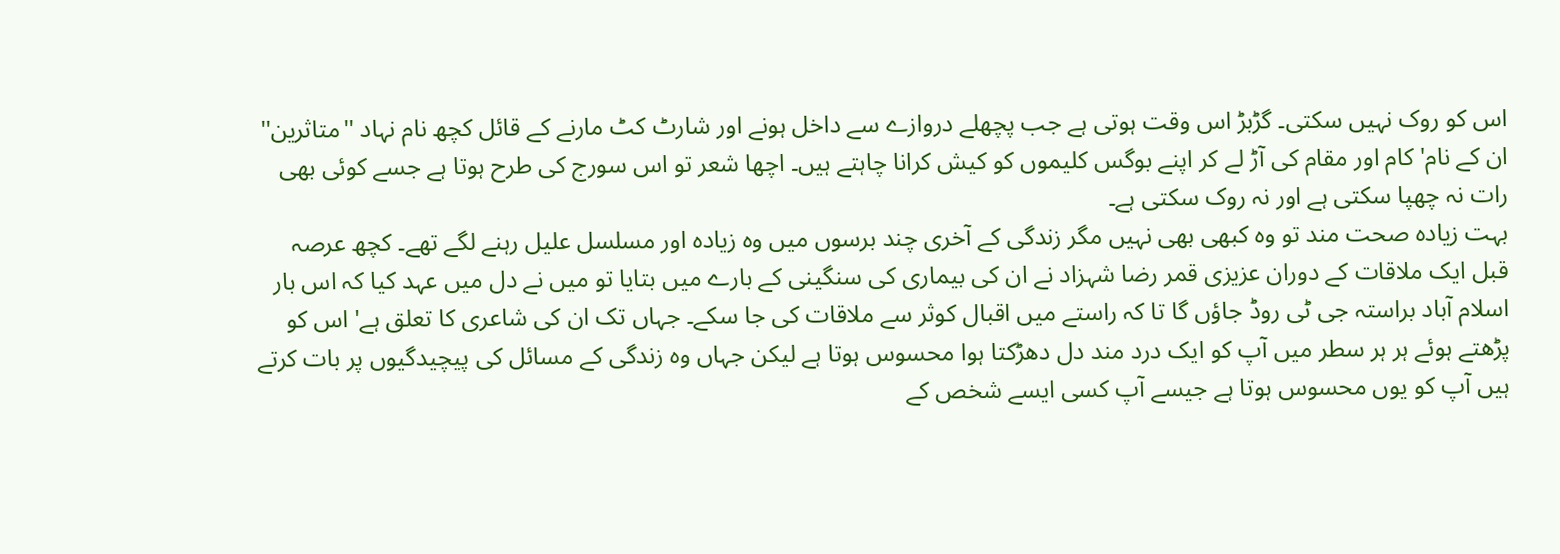اس کو روک نہیں سکتی۔ گڑبڑ اس وقت ہوتی ہے جب پچھلے دروازے سے داخل ہونے اور شارٹ کٹ مارنے کے قائل کچھ نام نہاد ''متاثرین'' ان کے نام' کام اور مقام کی آڑ لے کر اپنے بوگس کلیموں کو کیش کرانا چاہتے ہیں۔ اچھا شعر تو اس سورج کی طرح ہوتا ہے جسے کوئی بھی رات نہ چھپا سکتی ہے اور نہ روک سکتی ہے۔
بہت زیادہ صحت مند تو وہ کبھی بھی نہیں مگر زندگی کے آخری چند برسوں میں وہ زیادہ اور مسلسل علیل رہنے لگے تھے۔ کچھ عرصہ قبل ایک ملاقات کے دوران عزیزی قمر رضا شہزاد نے ان کی بیماری کی سنگینی کے بارے میں بتایا تو میں نے دل میں عہد کیا کہ اس بار اسلام آباد براستہ جی ٹی روڈ جاؤں گا تا کہ راستے میں اقبال کوثر سے ملاقات کی جا سکے۔ جہاں تک ان کی شاعری کا تعلق ہے' اس کو پڑھتے ہوئے ہر ہر سطر میں آپ کو ایک درد مند دل دھڑکتا ہوا محسوس ہوتا ہے لیکن جہاں وہ زندگی کے مسائل کی پیچیدگیوں پر بات کرتے ہیں آپ کو یوں محسوس ہوتا ہے جیسے آپ کسی ایسے شخص کے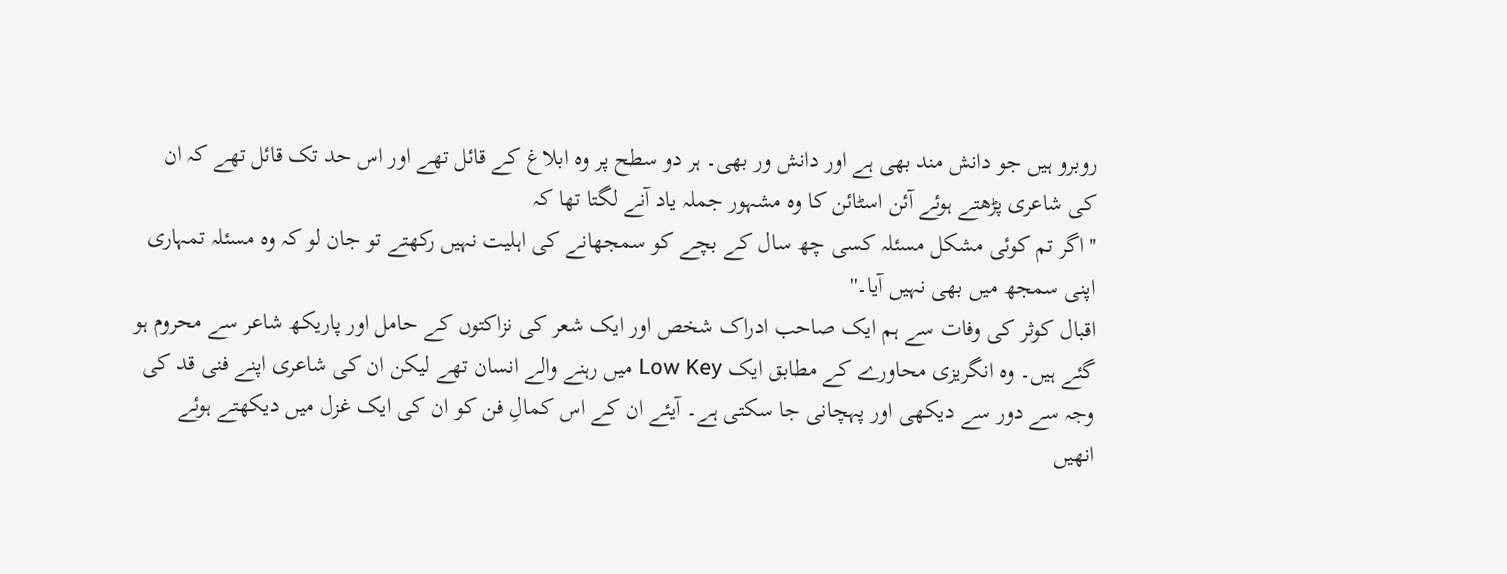روبرو ہیں جو دانش مند بھی ہے اور دانش ور بھی۔ ہر دو سطح پر وہ ابلاغ کے قائل تھے اور اس حد تک قائل تھے کہ ان کی شاعری پڑھتے ہوئے آئن اسٹائن کا وہ مشہور جملہ یاد آنے لگتا تھا کہ
''اگر تم کوئی مشکل مسئلہ کسی چھ سال کے بچے کو سمجھانے کی اہلیت نہیں رکھتے تو جان لو کہ وہ مسئلہ تمہاری اپنی سمجھ میں بھی نہیں آیا۔''
اقبال کوثر کی وفات سے ہم ایک صاحب ادراک شخص اور ایک شعر کی نزاکتوں کے حامل اور پاریکھ شاعر سے محروم ہو گئے ہیں۔ وہ انگریزی محاورے کے مطابق ایک Low Key میں رہنے والے انسان تھے لیکن ان کی شاعری اپنے فنی قد کی وجہ سے دور سے دیکھی اور پہچانی جا سکتی ہے۔ آیئے ان کے اس کمالِ فن کو ان کی ایک غزل میں دیکھتے ہوئے انھیں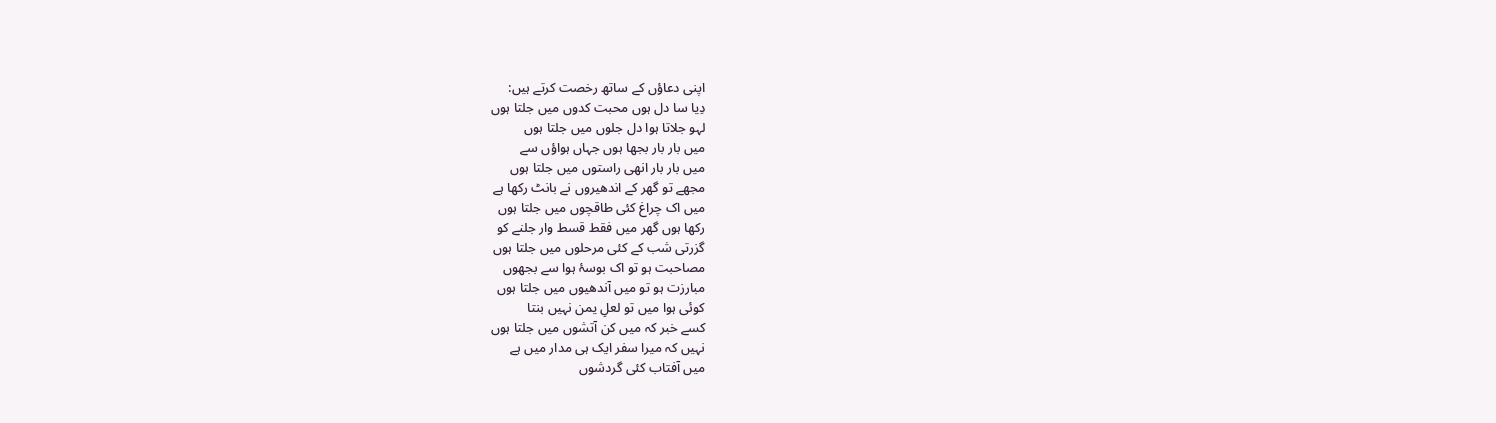اپنی دعاؤں کے ساتھ رخصت کرتے ہیں:
دِیا سا دل ہوں محبت کدوں میں جلتا ہوں
لہو جلاتا ہوا دل جلوں میں جلتا ہوں
میں بار بار بجھا ہوں جہاں ہواؤں سے
میں بار بار انھی راستوں میں جلتا ہوں
مجھے تو گھر کے اندھیروں نے بانٹ رکھا ہے
میں اک چراغ کئی طاقچوں میں جلتا ہوں
رکھا ہوں گھر میں فقط قسط وار جلنے کو
گزرتی شب کے کئی مرحلوں میں جلتا ہوں
مصاحبت ہو تو اک بوسۂ ہوا سے بجھوں
مبارزت ہو تو میں آندھیوں میں جلتا ہوں
کوئی ہوا میں تو لعلِ یمن نہیں بنتا
کسے خبر کہ میں کن آتشوں میں جلتا ہوں
نہیں کہ میرا سفر ایک ہی مدار میں ہے
میں آفتاب کئی گردشوں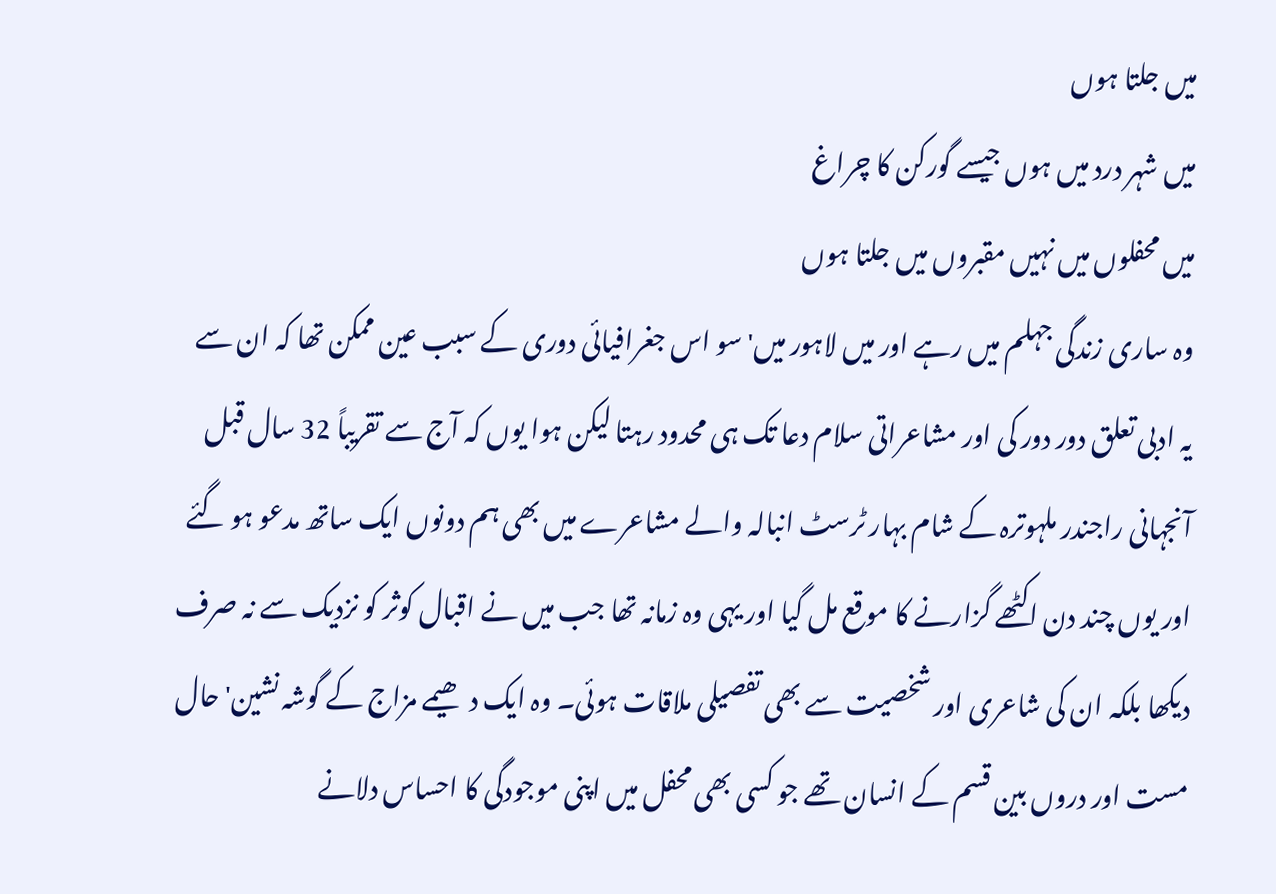میں جلتا ہوں
میں شہر درد میں ہوں جیسے گورکن کا چراغ
میں محفلوں میں نہیں مقبروں میں جلتا ہوں
وہ ساری زندگی جہلم میں رہے اور میں لاہور میں' سو اس جغرافیائی دوری کے سبب عین ممکن تھا کہ ان سے یہ ادبی تعلق دور دور کی اور مشاعراتی سلام دعا تک ہی محدود رہتا لیکن ہوا یوں کہ آج سے تقریباً 32 سال قبل آنجہانی راجندر ملہوترہ کے شام بہار ٹرسٹ انبالہ والے مشاعرے میں بھی ہم دونوں ایک ساتھ مدعو ہو گئے اور یوں چند دن اکٹھے گزارنے کا موقع مل گیا اور یہی وہ زمانہ تھا جب میں نے اقبال کوثر کو نزدیک سے نہ صرف دیکھا بلکہ ان کی شاعری اور شخصیت سے بھی تفصیلی ملاقات ہوئی۔ وہ ایک دھیمے مزاج کے گوشہ نشین' حال مست اور دروں بین قسم کے انسان تھے جو کسی بھی محفل میں اپنی موجودگی کا احساس دلانے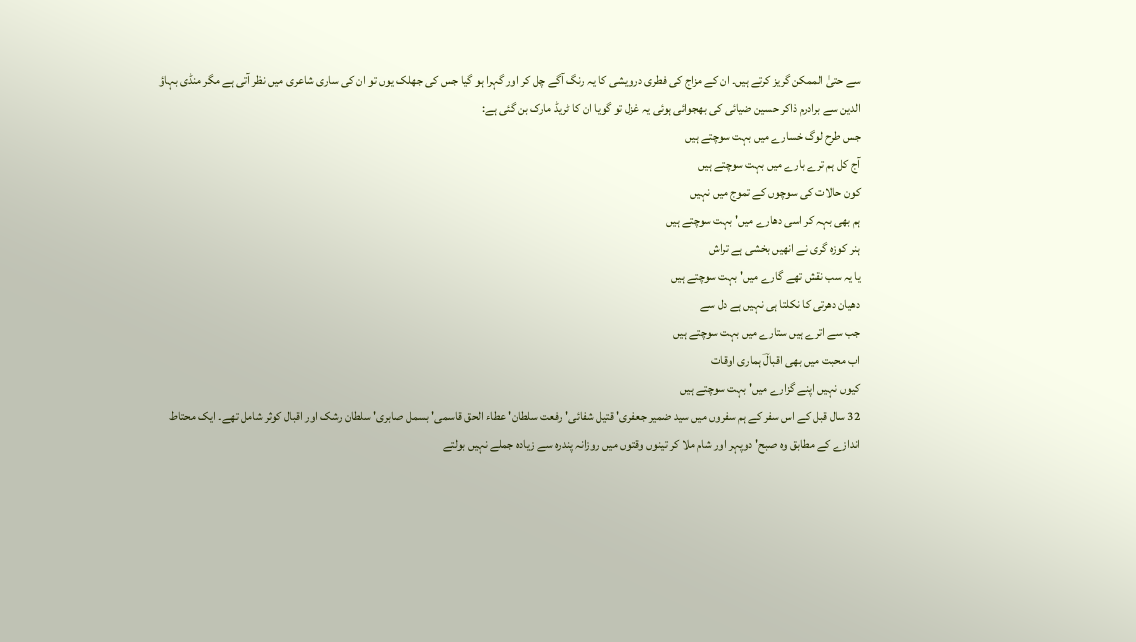سے حتیٰ الممکن گریز کرتے ہیں۔ ان کے مزاج کی فطری درویشی کا یہ رنگ آگے چل کر اور گہرا ہو گیا جس کی جھلک یوں تو ان کی ساری شاعری میں نظر آتی ہے مگر منڈی بہاؤ الدین سے برادرم ذاکر حسین ضیائی کی بھجوائی ہوئی یہ غزل تو گویا ان کا ٹریڈ مارک بن گئی ہے:
جس طرح لوگ خسارے میں بہت سوچتے ہیں
آج کل ہم ترے بارے میں بہت سوچتے ہیں
کون حالات کی سوچوں کے تموج میں نہیں
ہم بھی بہہ کر اسی دھارے میں' بہت سوچتے ہیں
ہنر کوزہ گری نے انھیں بخشی ہے تراش
یا یہ سب نقش تھے گارے میں' بہت سوچتے ہیں
دھیان دھرتی کا نکلتا ہی نہیں ہے دل سے
جب سے اترے ہیں ستارے میں بہت سوچتے ہیں
اب محبت میں بھی اقبالؔ ہماری اوقات
کیوں نہیں اپنے گزارے میں' بہت سوچتے ہیں
32 سال قبل کے اس سفر کے ہم سفروں میں سید ضمیر جعفری' قتیل شفائی' رفعت سلطان' عطاء الحق قاسمی' بسمل صابری' سلطان رشک اور اقبال کوثر شامل تھے۔ ایک محتاط اندازے کے مطابق وہ صبح' دوپہر اور شام ملا کر تینوں وقتوں میں روزانہ پندرہ سے زیادہ جملے نہیں بولتے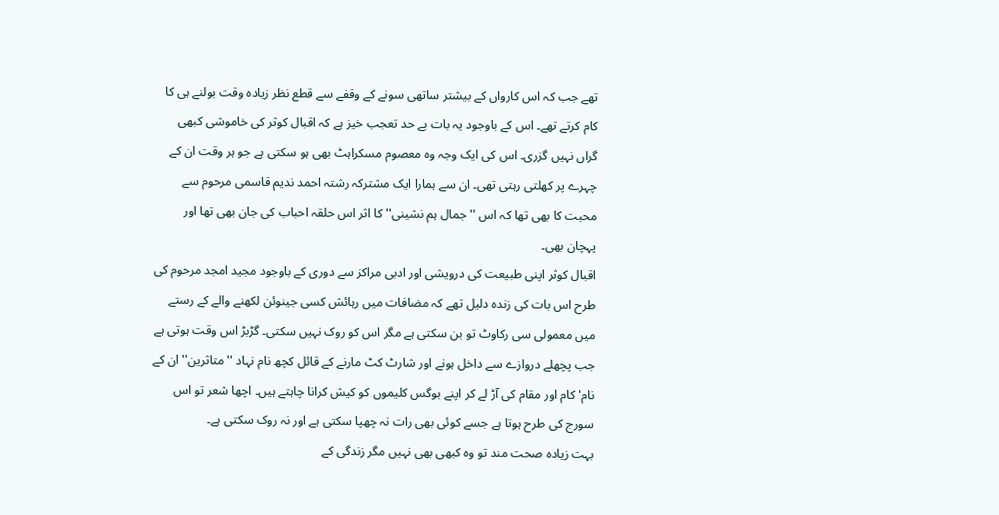تھے جب کہ اس کارواں کے بیشتر ساتھی سونے کے وقفے سے قطع نظر زیادہ وقت بولنے ہی کا کام کرتے تھے۔ اس کے باوجود یہ بات بے حد تعجب خیز ہے کہ اقبال کوثر کی خاموشی کبھی گراں نہیں گزری۔ اس کی ایک وجہ وہ معصوم مسکراہٹ بھی ہو سکتی ہے جو ہر وقت ان کے چہرے پر کھلتی رہتی تھی۔ ان سے ہمارا ایک مشترکہ رشتہ احمد ندیم قاسمی مرحوم سے محبت کا بھی تھا کہ اس ''جمال ہم نشینی'' کا اثر اس حلقہ احباب کی جان بھی تھا اور پہچان بھی۔
اقبال کوثر اپنی طبیعت کی درویشی اور ادبی مراکز سے دوری کے باوجود مجید امجد مرحوم کی طرح اس بات کی زندہ دلیل تھے کہ مضافات میں رہائش کسی جینوئن لکھنے والے کے رستے میں معمولی سی رکاوٹ تو بن سکتی ہے مگر اس کو روک نہیں سکتی۔ گڑبڑ اس وقت ہوتی ہے جب پچھلے دروازے سے داخل ہونے اور شارٹ کٹ مارنے کے قائل کچھ نام نہاد ''متاثرین'' ان کے نام' کام اور مقام کی آڑ لے کر اپنے بوگس کلیموں کو کیش کرانا چاہتے ہیں۔ اچھا شعر تو اس سورج کی طرح ہوتا ہے جسے کوئی بھی رات نہ چھپا سکتی ہے اور نہ روک سکتی ہے۔
بہت زیادہ صحت مند تو وہ کبھی بھی نہیں مگر زندگی کے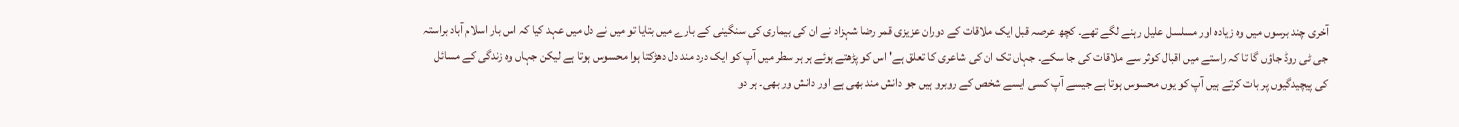آخری چند برسوں میں وہ زیادہ اور مسلسل علیل رہنے لگے تھے۔ کچھ عرصہ قبل ایک ملاقات کے دوران عزیزی قمر رضا شہزاد نے ان کی بیماری کی سنگینی کے بارے میں بتایا تو میں نے دل میں عہد کیا کہ اس بار اسلام آباد براستہ جی ٹی روڈ جاؤں گا تا کہ راستے میں اقبال کوثر سے ملاقات کی جا سکے۔ جہاں تک ان کی شاعری کا تعلق ہے' اس کو پڑھتے ہوئے ہر ہر سطر میں آپ کو ایک درد مند دل دھڑکتا ہوا محسوس ہوتا ہے لیکن جہاں وہ زندگی کے مسائل کی پیچیدگیوں پر بات کرتے ہیں آپ کو یوں محسوس ہوتا ہے جیسے آپ کسی ایسے شخص کے روبرو ہیں جو دانش مند بھی ہے اور دانش ور بھی۔ ہر دو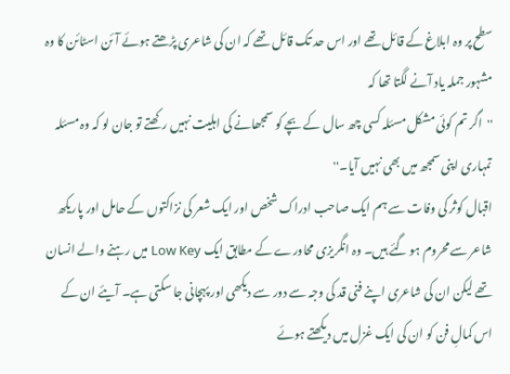سطح پر وہ ابلاغ کے قائل تھے اور اس حد تک قائل تھے کہ ان کی شاعری پڑھتے ہوئے آئن اسٹائن کا وہ مشہور جملہ یاد آنے لگتا تھا کہ
''اگر تم کوئی مشکل مسئلہ کسی چھ سال کے بچے کو سمجھانے کی اہلیت نہیں رکھتے تو جان لو کہ وہ مسئلہ تمہاری اپنی سمجھ میں بھی نہیں آیا۔''
اقبال کوثر کی وفات سے ہم ایک صاحب ادراک شخص اور ایک شعر کی نزاکتوں کے حامل اور پاریکھ شاعر سے محروم ہو گئے ہیں۔ وہ انگریزی محاورے کے مطابق ایک Low Key میں رہنے والے انسان تھے لیکن ان کی شاعری اپنے فنی قد کی وجہ سے دور سے دیکھی اور پہچانی جا سکتی ہے۔ آیئے ان کے اس کمالِ فن کو ان کی ایک غزل میں دیکھتے ہوئے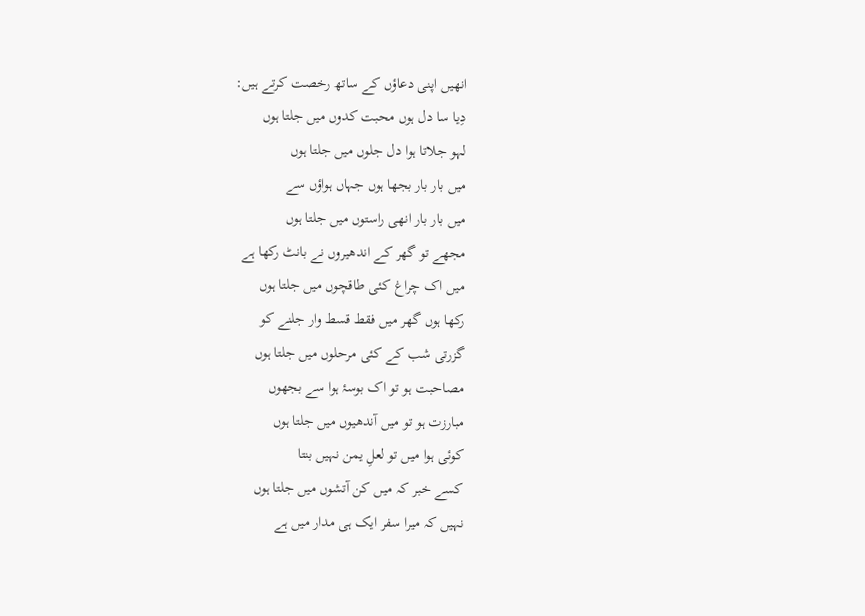انھیں اپنی دعاؤں کے ساتھ رخصت کرتے ہیں:
دِیا سا دل ہوں محبت کدوں میں جلتا ہوں
لہو جلاتا ہوا دل جلوں میں جلتا ہوں
میں بار بار بجھا ہوں جہاں ہواؤں سے
میں بار بار انھی راستوں میں جلتا ہوں
مجھے تو گھر کے اندھیروں نے بانٹ رکھا ہے
میں اک چراغ کئی طاقچوں میں جلتا ہوں
رکھا ہوں گھر میں فقط قسط وار جلنے کو
گزرتی شب کے کئی مرحلوں میں جلتا ہوں
مصاحبت ہو تو اک بوسۂ ہوا سے بجھوں
مبارزت ہو تو میں آندھیوں میں جلتا ہوں
کوئی ہوا میں تو لعلِ یمن نہیں بنتا
کسے خبر کہ میں کن آتشوں میں جلتا ہوں
نہیں کہ میرا سفر ایک ہی مدار میں ہے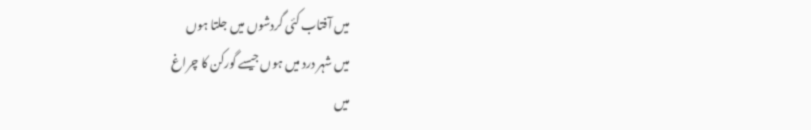میں آفتاب کئی گردشوں میں جلتا ہوں
میں شہر درد میں ہوں جیسے گورکن کا چراغ
میں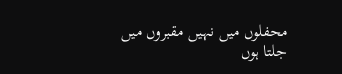محفلوں میں نہیں مقبروں میں جلتا ہوں